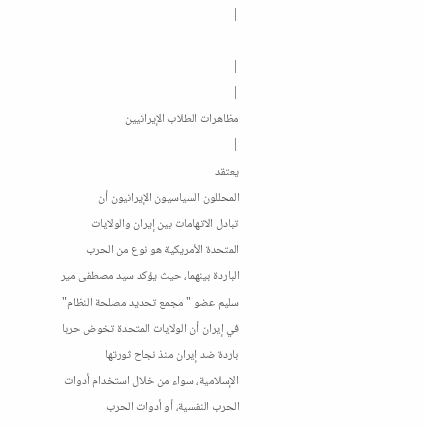|

|
|
مظاهرات الطلاب الإيرانيين
|
يعتقد
المحللون السياسيون الإيرانيون أن
تبادل الاتهامات بين إيران والولايات
المتحدة الأمريكية هو نوع من الحرب
الباردة بينهما، حيث يؤكد سيد مصطفى مير
سليم عضو "مجمع تحديد مصلحة النظام"
في إيران أن الولايات المتحدة تخوض حربا
باردة ضد إيران منذ نجاح ثورتها
الإسلامية، سواء من خلال استخدام أدوات
الحرب النفسية، أو أدوات الحرب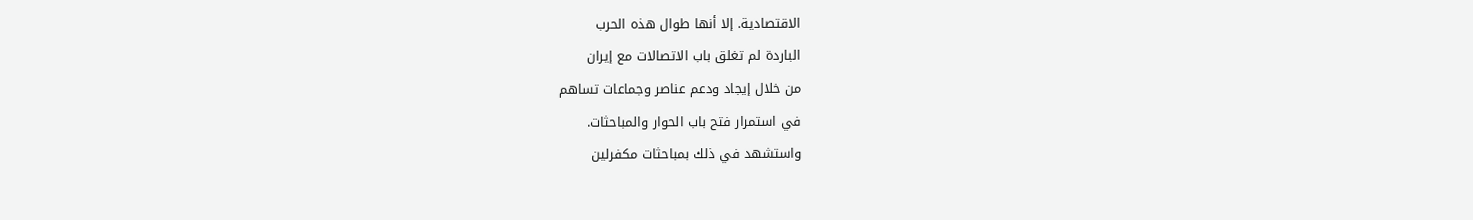الاقتصادية. إلا أنها طوال هذه الحرب
الباردة لم تغلق باب الاتصالات مع إيران
من خلال إيجاد ودعم عناصر وجماعات تساهم
في استمرار فتح باب الحوار والمباحثات.
واستشهد في ذلك بمباحثات مكفرلين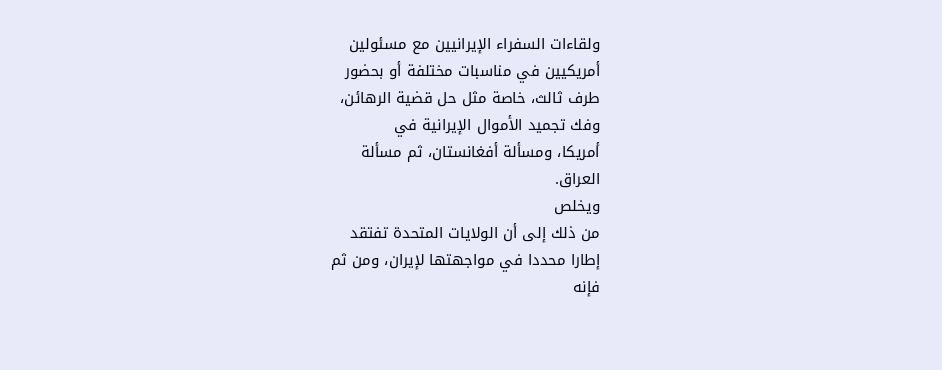ولقاءات السفراء الإيرانيين مع مسئولين
أمريكيين في مناسبات مختلفة أو بحضور
طرف ثالث، خاصة مثل حل قضية الرهائن،
وفك تجميد الأموال الإيرانية في
أمريكا، ومسألة أفغانستان، ثم مسألة
العراق.
ويخلص
من ذلك إلى أن الولايات المتحدة تفتقد
إطارا محددا في مواجهتها لإيران، ومن ثم
فإنه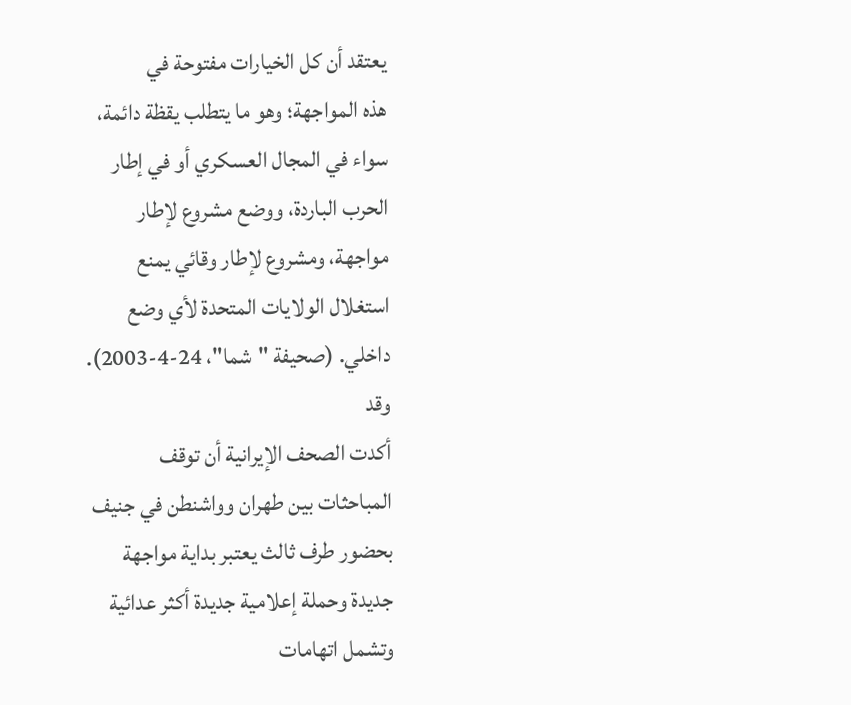يعتقد أن كل الخيارات مفتوحة في
هذه المواجهة؛ وهو ما يتطلب يقظة دائمة،
سواء في المجال العسكري أو في إطار
الحرب الباردة، ووضع مشروع لإطار
مواجهة، ومشروع لإطار وقائي يمنع
استغلال الولايات المتحدة لأي وضع
داخلي. (صحيفة "شما"، 24-4-2003).
وقد
أكدت الصحف الإيرانية أن توقف
المباحثات بين طهران وواشنطن في جنيف
بحضور طرف ثالث يعتبر بداية مواجهة
جديدة وحملة إعلامية جديدة أكثر عدائية
وتشمل اتهامات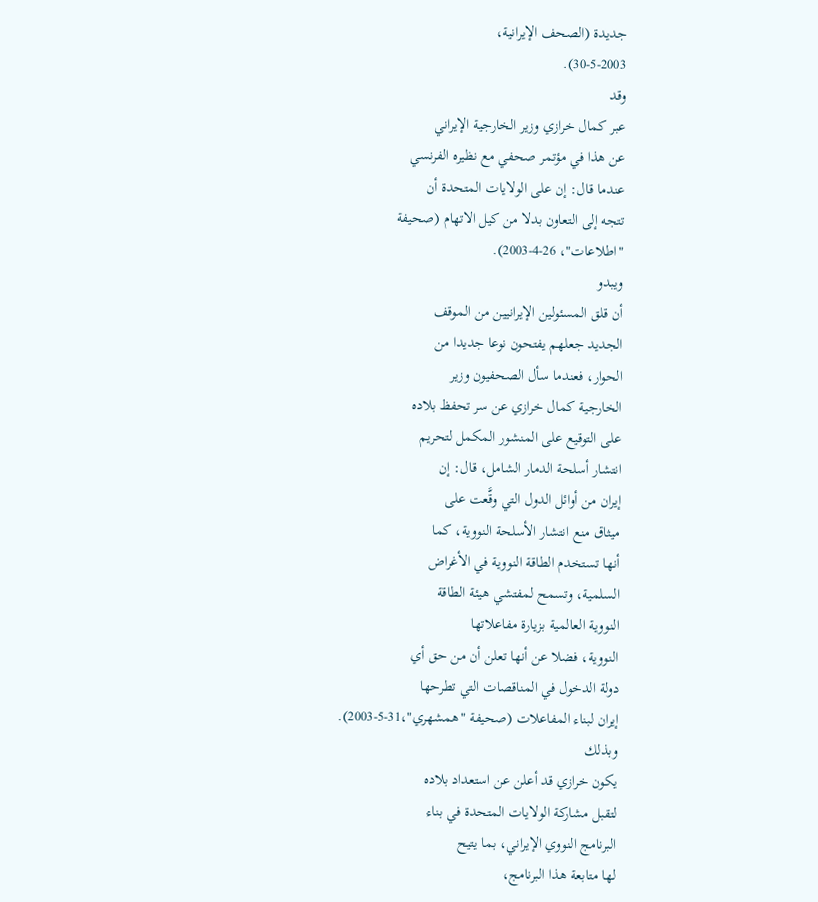جديدة (الصحف الإيرانية،
30-5-2003).
وقد
عبر كمال خرازي وزير الخارجية الإيراني
عن هذا في مؤتمر صحفي مع نظيره الفرنسي
عندما قال: إن على الولايات المتحدة أن
تتجه إلى التعاون بدلا من كيل الاتهام (صحيفة
"اطلاعات"، 26-4-2003).
ويبدو
أن قلق المسئولين الإيرانيين من الموقف
الجديد جعلهم يفتحون نوعا جديدا من
الحوار، فعندما سأل الصحفيون وزير
الخارجية كمال خرازي عن سر تحفظ بلاده
على التوقيع على المنشور المكمل لتحريم
انتشار أسلحة الدمار الشامل، قال: إن
إيران من أوائل الدول التي وقَّعت على
ميثاق منع انتشار الأسلحة النووية، كما
أنها تستخدم الطاقة النووية في الأغراض
السلمية، وتسمح لمفتشي هيئة الطاقة
النووية العالمية بزيارة مفاعلاتها
النووية، فضلا عن أنها تعلن أن من حق أي
دولة الدخول في المناقصات التي تطرحها
إيران لبناء المفاعلات (صحيفة "همشهري"،31-5-2003).
وبذلك
يكون خرازي قد أعلن عن استعداد بلاده
لتقبل مشاركة الولايات المتحدة في بناء
البرنامج النووي الإيراني، بما يتيح
لها متابعة هذا البرنامج،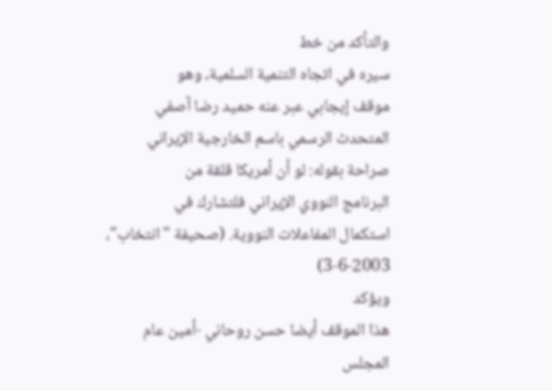والتأكد من خط
سيره في اتجاه التنمية السلمية، وهو
موقف إيجابي عبر عنه حميد رضا آصفي
المتحدث الرسمي باسم الخارجية الإيراني
صراحة بقوله: لو أن أمريكا قلقة من
البرنامج النووي الإيراني فلتشارك في
استكمال المفاعلات النووية. (صحيفة "انتخاب"،
3-6-2003)
ويؤكد
هذا الموقف أيضا حسن روحاني -أمين عام
المجلس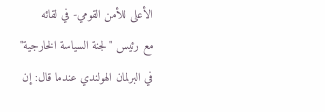الأعلى للأمن القومي- في لقائه
مع رئيس "لجنة السياسة الخارجية"
في البرلمان الهولندي عندما قال: إن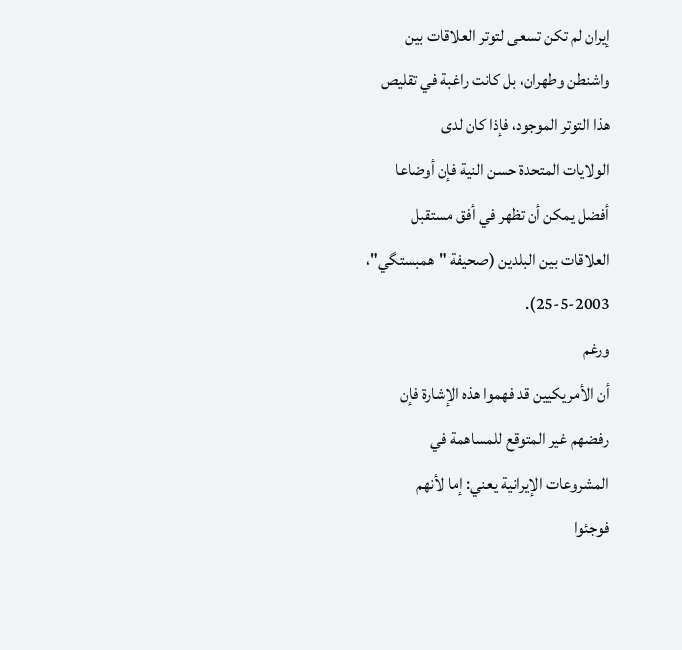إيران لم تكن تسعى لتوتر العلاقات بين
واشنطن وطهران، بل كانت راغبة في تقليص
هذا التوتر الموجود، فإذا كان لدى
الولايات المتحدة حسن النية فإن أوضاعا
أفضل يمكن أن تظهر في أفق مستقبل
العلاقات بين البلدين (صحيفة "همبستگي"،
25-5-2003).
ورغم
أن الأمريكيين قد فهموا هذه الإشارة فإن
رفضهم غير المتوقع للمساهمة في
المشروعات الإيرانية يعني: إما لأنهم
فوجئوا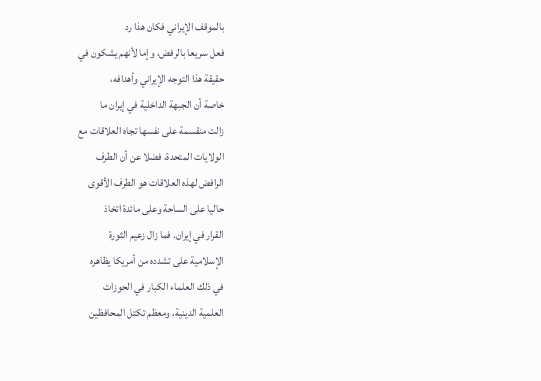بالموقف الإيراني فكان هذا رد
فعل سريعا بالرفض، وإما لأنهم يشكون في
حقيقة هذا التوجه الإيراني وأهدافه،
خاصة أن الجبهة الداخلية في إيران ما
زالت منقسمة على نفسها تجاه العلاقات مع
الولايات المتحدة، فضلا عن أن الطرف
الرافض لهذه العلاقات هو الطرف الأقوى
حاليا على الساحة وعلى مائدة اتخاذ
القرار في إيران. فما زال زعيم الثورة
الإسلامية على تشدده من أمريكا يظاهره
في ذلك العلماء الكبار في الحوزات
العلمية الدينية، ومعظم تكتل المحافظين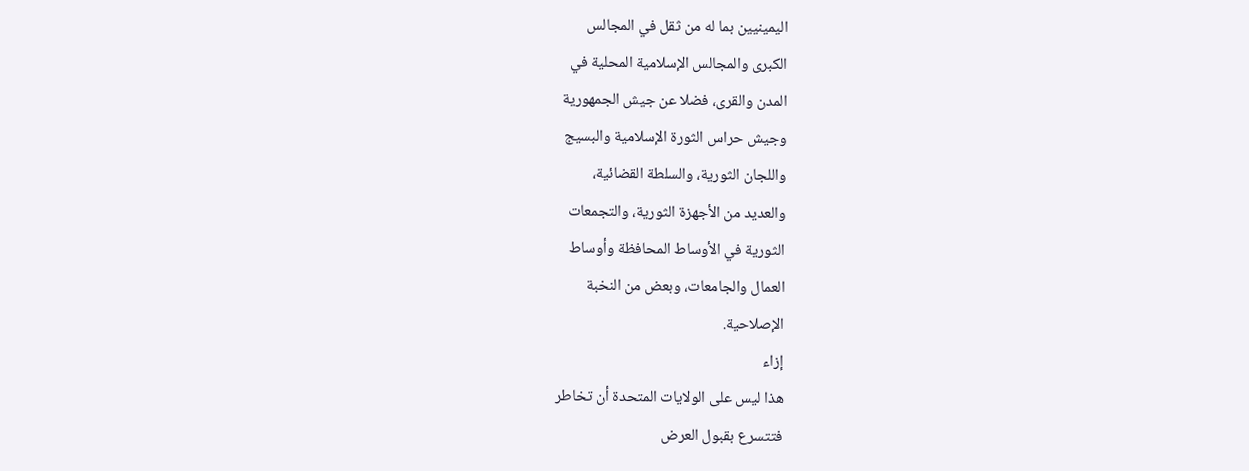اليمينيين بما له من ثقل في المجالس
الكبرى والمجالس الإسلامية المحلية في
المدن والقرى، فضلا عن جيش الجمهورية
وجيش حراس الثورة الإسلامية والبسيج
واللجان الثورية، والسلطة القضائية،
والعديد من الأجهزة الثورية، والتجمعات
الثورية في الأوساط المحافظة وأوساط
العمال والجامعات، وبعض من النخبة
الإصلاحية.
إزاء
هذا ليس على الولايات المتحدة أن تخاطر
فتتسرع بقبول العرض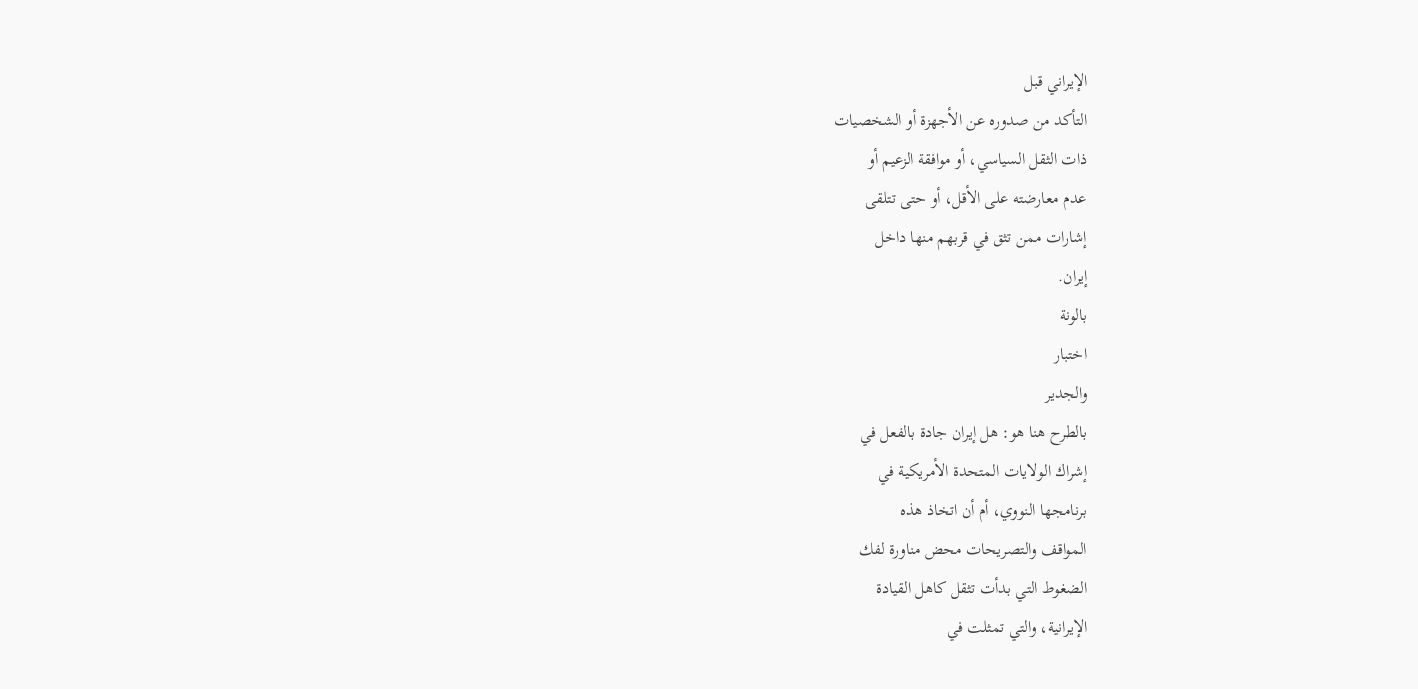الإيراني قبل
التأكد من صدوره عن الأجهزة أو الشخصيات
ذات الثقل السياسي، أو موافقة الزعيم أو
عدم معارضته على الأقل، أو حتى تتلقى
إشارات ممن تثق في قربهم منها داخل
إيران.
بالونة
اختبار
والجدير
بالطرح هنا هو: هل إيران جادة بالفعل في
إشراك الولايات المتحدة الأمريكية في
برنامجها النووي، أم أن اتخاذ هذه
المواقف والتصريحات محض مناورة لفك
الضغوط التي بدأت تثقل كاهل القيادة
الإيرانية، والتي تمثلت في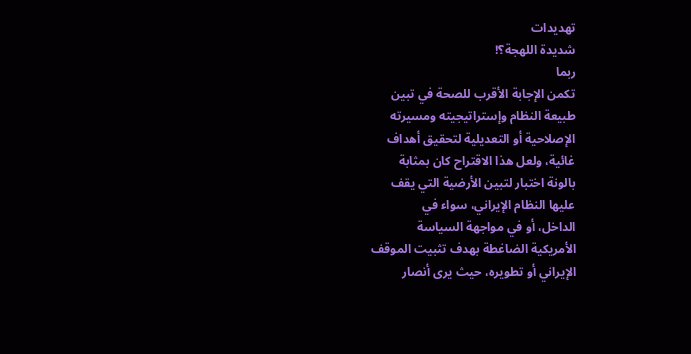تهديدات
شديدة اللهجة؟!
ربما
تكمن الإجابة الأقرب للصحة في تبين
طبيعة النظام وإستراتيجيته ومسيرته
الإصلاحية أو التعديلية لتحقيق أهداف
غائية، ولعل هذا الاقتراح كان بمثابة
بالونة اختبار لتبين الأرضية التي يقف
عليها النظام الإيراني، سواء في
الداخل، أو في مواجهة السياسة
الأمريكية الضاغطة بهدف تثبيت الموقف
الإيراني أو تطويره، حيث يرى أنصار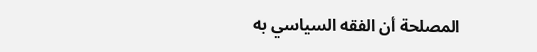المصلحة أن الفقه السياسي به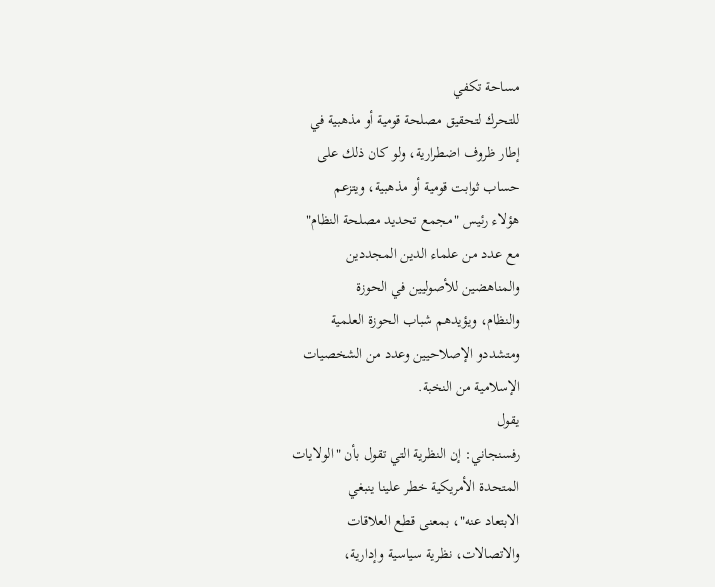مساحة تكفي
للتحرك لتحقيق مصلحة قومية أو مذهبية في
إطار ظروف اضطرارية، ولو كان ذلك على
حساب ثوابت قومية أو مذهبية، ويتزعم
هؤلاء رئيس "مجمع تحديد مصلحة النظام"
مع عدد من علماء الدين المجددين
والمناهضين للأصوليين في الحوزة
والنظام، ويؤيدهم شباب الحوزة العلمية
ومتشددو الإصلاحيين وعدد من الشخصيات
الإسلامية من النخبة.
يقول
رفسنجاني: إن النظرية التي تقول بأن "الولايات
المتحدة الأمريكية خطر علينا ينبغي
الابتعاد عنه"، بمعنى قطع العلاقات
والاتصالات، نظرية سياسية وإدارية،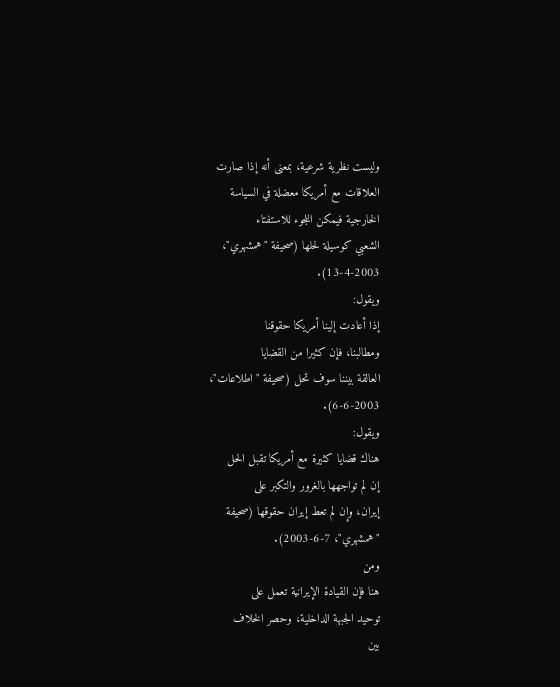وليست نظرية شرعية، بمعنى أنه إذا صارت
العلاقات مع أمريكا معضلة في السياسة
الخارجية فيمكن اللجوء للاستفتاء
الشعبي كوسيلة لحلها (صحيفة "همشهري"،
13-4-2003).
ويقول:
إذا أعادت إلينا أمريكا حقوقنا
ومطالبنا، فإن كثيرا من القضايا
العالقة بيننا سوف تحل (صحيفة "اطلاعات"،
6-6-2003).
ويقول:
هناك قضايا كثيرة مع أمريكا تقبل الحل
إن لم تواجهها بالغرور والتكبر على
إيران، وإن لم تعط إيران حقوقها (صحيفة
"همشهري"، 7-6-2003).
ومن
هنا فإن القيادة الإيرانية تعمل على
توحيد الجبهة الداخلية، وحصر الخلاف
بين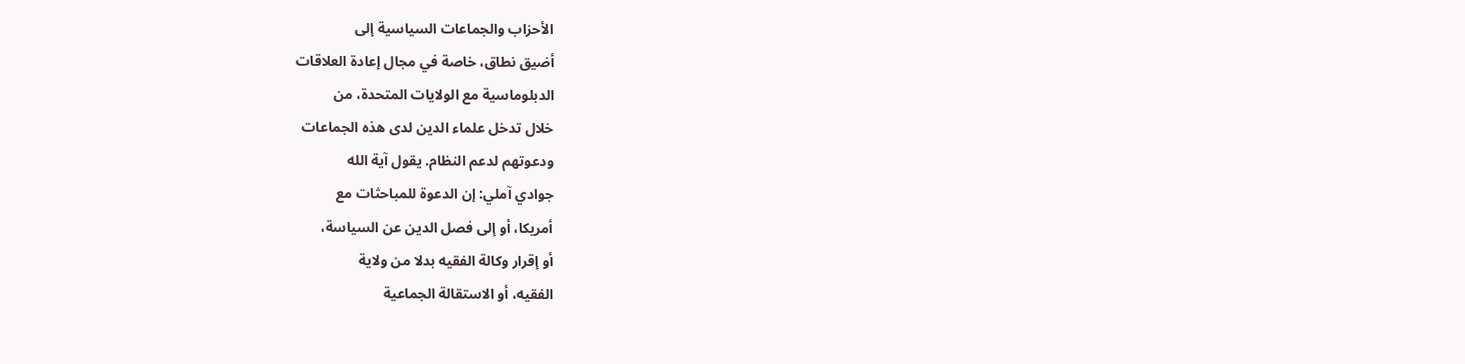الأحزاب والجماعات السياسية إلى
أضيق نطاق، خاصة في مجال إعادة العلاقات
الدبلوماسية مع الولايات المتحدة، من
خلال تدخل علماء الدين لدى هذه الجماعات
ودعوتهم لدعم النظام. يقول آية الله
جوادي آملي: إن الدعوة للمباحثات مع
أمريكا، أو إلى فصل الدين عن السياسة،
أو إقرار وكالة الفقيه بدلا من ولاية
الفقيه، أو الاستقالة الجماعية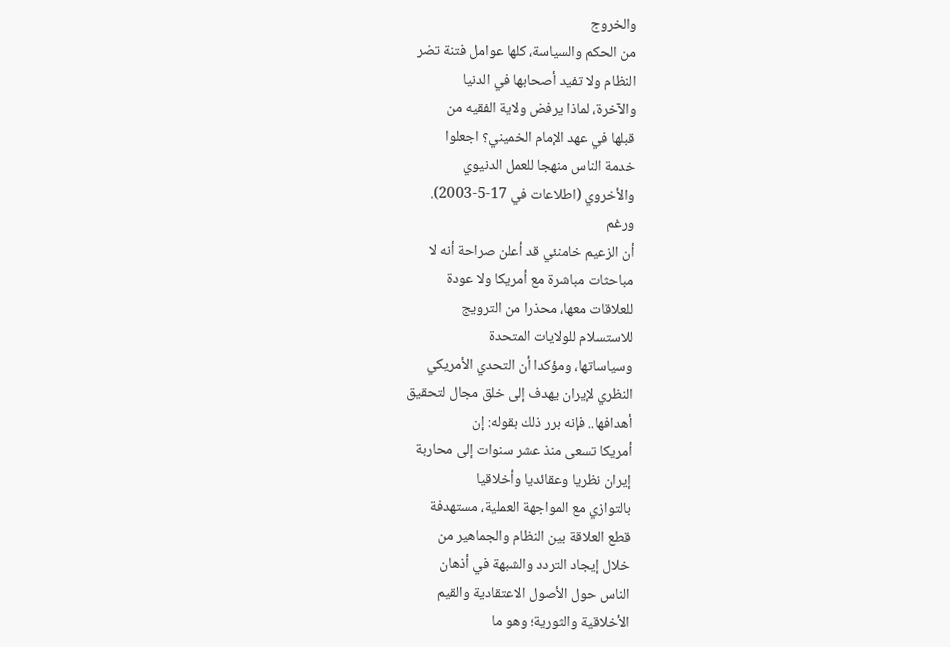والخروج
من الحكم والسياسة، كلها عوامل فتنة تضر
النظام ولا تفيد أصحابها في الدنيا
والآخرة، لماذا يرفض ولاية الفقيه من
قبلها في عهد الإمام الخميني؟ اجعلوا
خدمة الناس منهجا للعمل الدنيوي
والأخروي (اطلاعات في 17-5-2003).
ورغم
أن الزعيم خامنئي قد أعلن صراحة أنه لا
مباحثات مباشرة مع أمريكا ولا عودة
للعلاقات معها، محذرا من الترويج
للاستسلام للولايات المتحدة
وسياساتها، ومؤكدا أن التحدي الأمريكي
النظري لإيران يهدف إلى خلق مجال لتحقيق
أهدافها.. فإنه برر ذلك بقوله: إن
أمريكا تسعى منذ عشر سنوات إلى محاربة
إيران نظريا وعقائديا وأخلاقيا
بالتوازي مع المواجهة العملية، مستهدفة
قطع العلاقة بين النظام والجماهير من
خلال إيجاد التردد والشبهة في أذهان
الناس حول الأصول الاعتقادية والقيم
الأخلاقية والثورية؛ وهو ما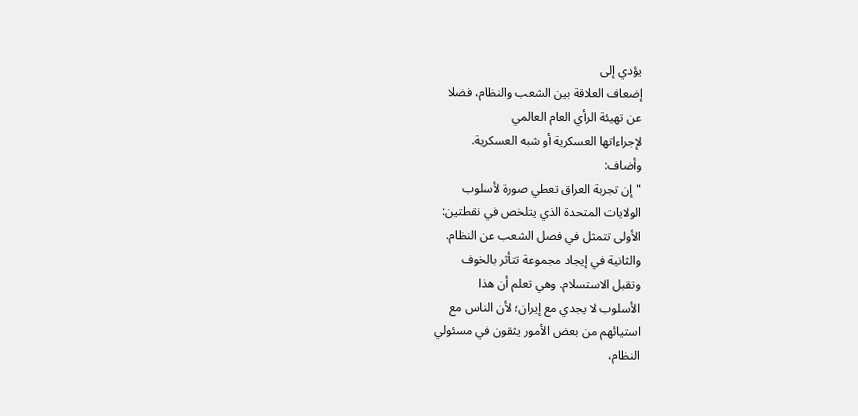يؤدي إلى
إضعاف العلاقة بين الشعب والنظام، فضلا
عن تهيئة الرأي العام العالمي
لإجراءاتها العسكرية أو شبه العسكرية.
وأضاف:
"إن تجربة العراق تعطي صورة لأسلوب
الولايات المتحدة الذي يتلخص في نقطتين:
الأولى تتمثل في فصل الشعب عن النظام.
والثانية في إيجاد مجموعة تتأثر بالخوف
وتقبل الاستسلام. وهي تعلم أن هذا
الأسلوب لا يجدي مع إيران؛ لأن الناس مع
استيائهم من بعض الأمور يثقون في مسئولي
النظام،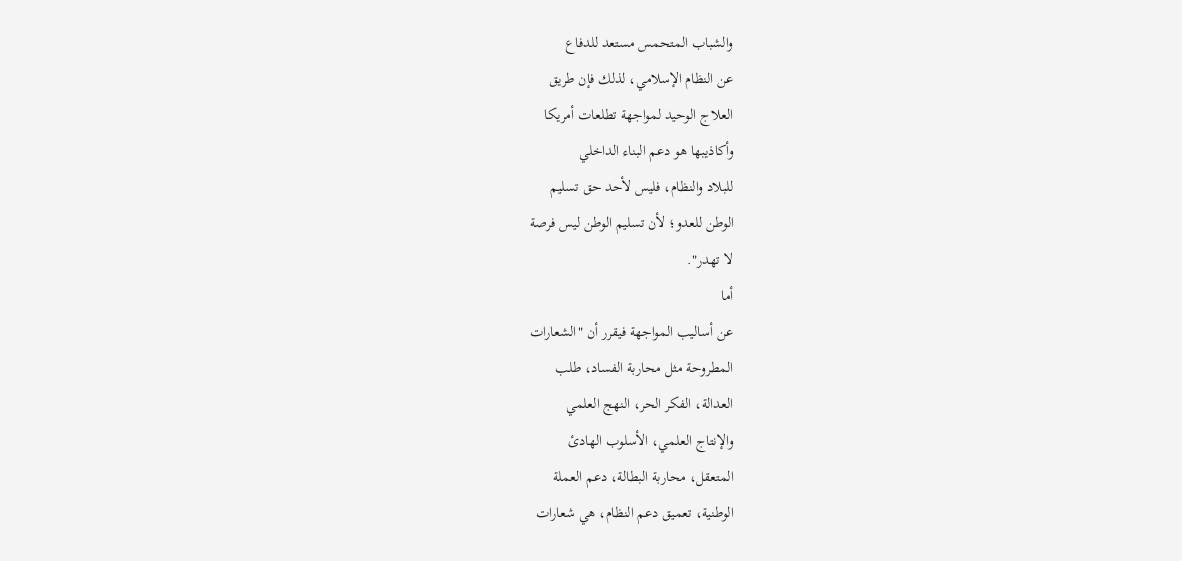والشباب المتحمس مستعد للدفاع
عن النظام الإسلامي، لذلك فإن طريق
العلاج الوحيد لمواجهة تطلعات أمريكا
وأكاذيبها هو دعم البناء الداخلي
للبلاد والنظام، فليس لأحد حق تسليم
الوطن للعدو؛ لأن تسليم الوطن ليس فرصة
لا تهدر".
أما
عن أساليب المواجهة فيقرر أن "الشعارات
المطروحة مثل محاربة الفساد، طلب
العدالة، الفكر الحر، النهج العلمي
والإنتاج العلمي، الأسلوب الهادئ
المتعقل، محاربة البطالة، دعم العملة
الوطنية، تعميق دعم النظام، هي شعارات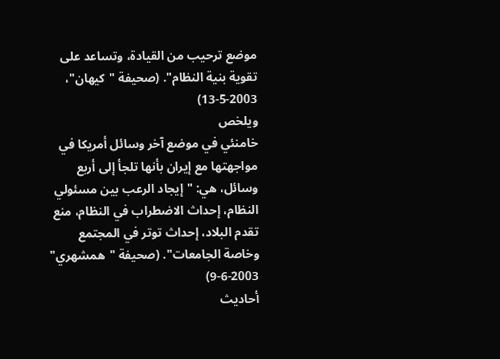موضع ترحيب من القيادة، وتساعد على
تقوية بنية النظام". (صحيفة "كيهان"،
13-5-2003)
ويلخص
خامنئي في موضع آخر وسائل أمريكا في
مواجهتها مع إيران بأنها تلجأ إلى أربع
وسائل، هي: "إيجاد الرعب بين مسئولي
النظام، إحداث الاضطراب في النظام، منع
تقدم البلاد، إحداث توتر في المجتمع
وخاصة الجامعات". (صحيفة "همشهري"
9-6-2003)
أحاديث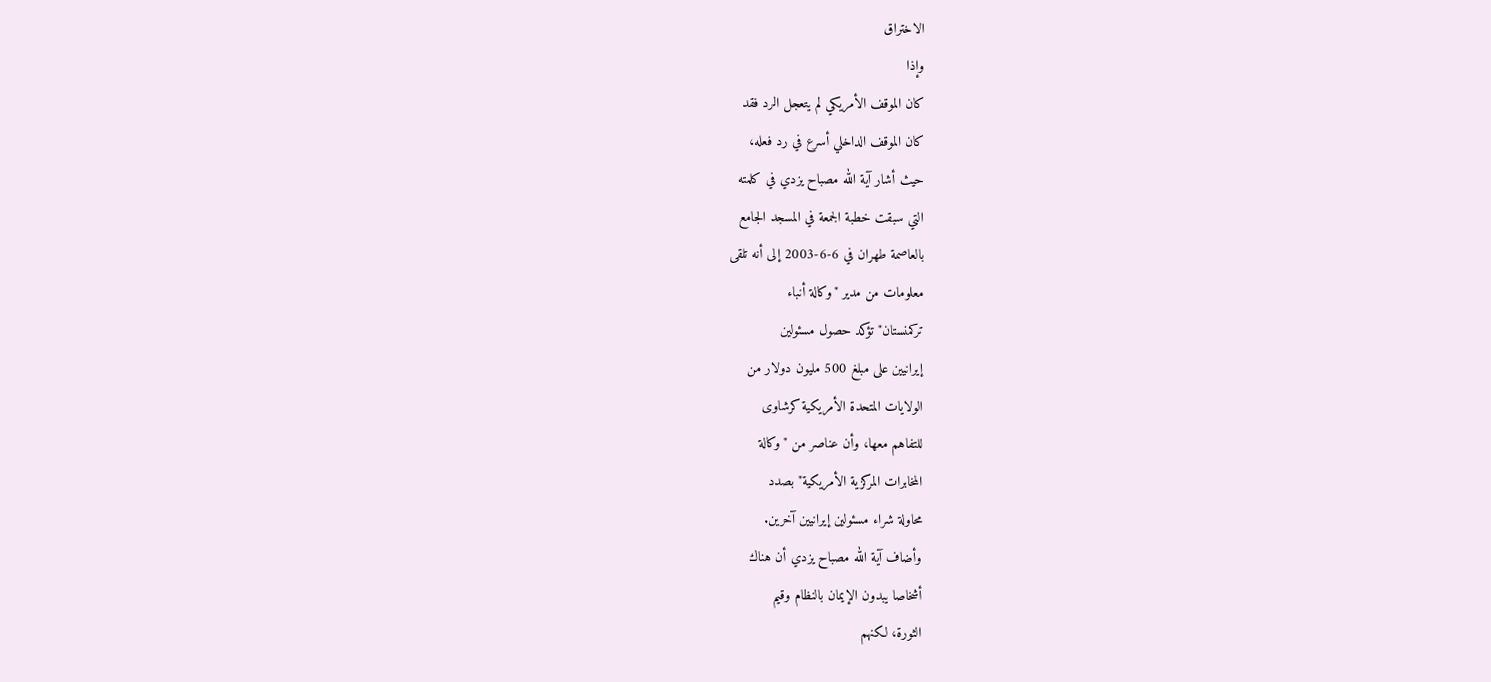الاختراق
وإذا
كان الموقف الأمريكي لم يتعجل الرد فقد
كان الموقف الداخلي أسرع في رد فعله،
حيث أشار آية الله مصباح يزدي في كلمته
التي سبقت خطبة الجمعة في المسجد الجامع
بالعاصمة طهران في 6-6-2003 إلى أنه تلقى
معلومات من مدير "وكالة أنباء
تركمنستان" تؤكد حصول مسئولين
إيرانيين على مبلغ 500 مليون دولار من
الولايات المتحدة الأمريكية كرشاوى
للتفاهم معها، وأن عناصر من "وكالة
المخابرات المركزية الأمريكية" بصدد
محاولة شراء مسئولين إيرانيين آخرين.
وأضاف آية الله مصباح يزدي أن هناك
أشخاصا يبدون الإيمان بالنظام وقيم
الثورة، لكنهم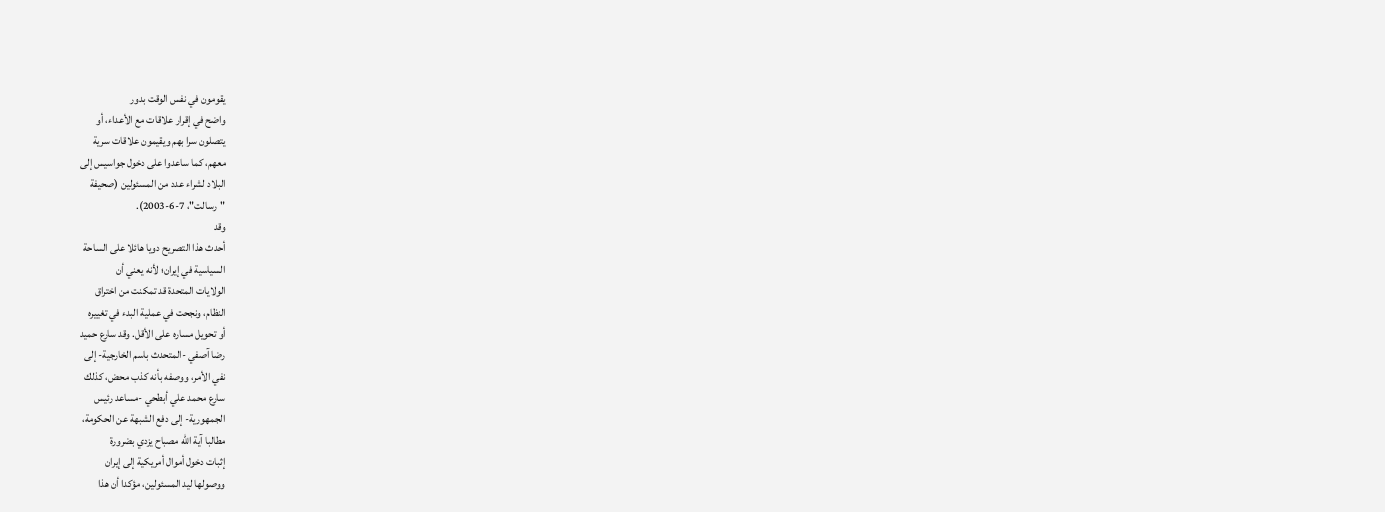يقومون في نفس الوقت بدور
واضح في إقرار علاقات مع الأعداء، أو
يتصلون سرا بهم ويقيمون علاقات سرية
معهم، كما ساعدوا على دخول جواسيس إلى
البلاد لشراء عدد من المسئولين (صحيفة
"رسالت"، 7-6-2003).
وقد
أحدث هذا التصريح دويا هائلا على الساحة
السياسية في إيران؛ لأنه يعني أن
الولايات المتحدة قد تمكنت من اختراق
النظام، ونجحت في عملية البدء في تغييره
أو تحويل مساره على الأقل. وقد سارع حميد
رضا آصفي -المتحدث باسم الخارجية- إلى
نفي الأمر، ووصفه بأنه كذب محض، كذلك
سارع محمد علي أبطحي -مساعد رئيس
الجمهورية- إلى دفع الشبهة عن الحكومة،
مطالبا آية الله مصباح يزدي بضرورة
إثبات دخول أموال أمريكية إلى إيران
ووصولها ليد المسئولين، مؤكدا أن هذا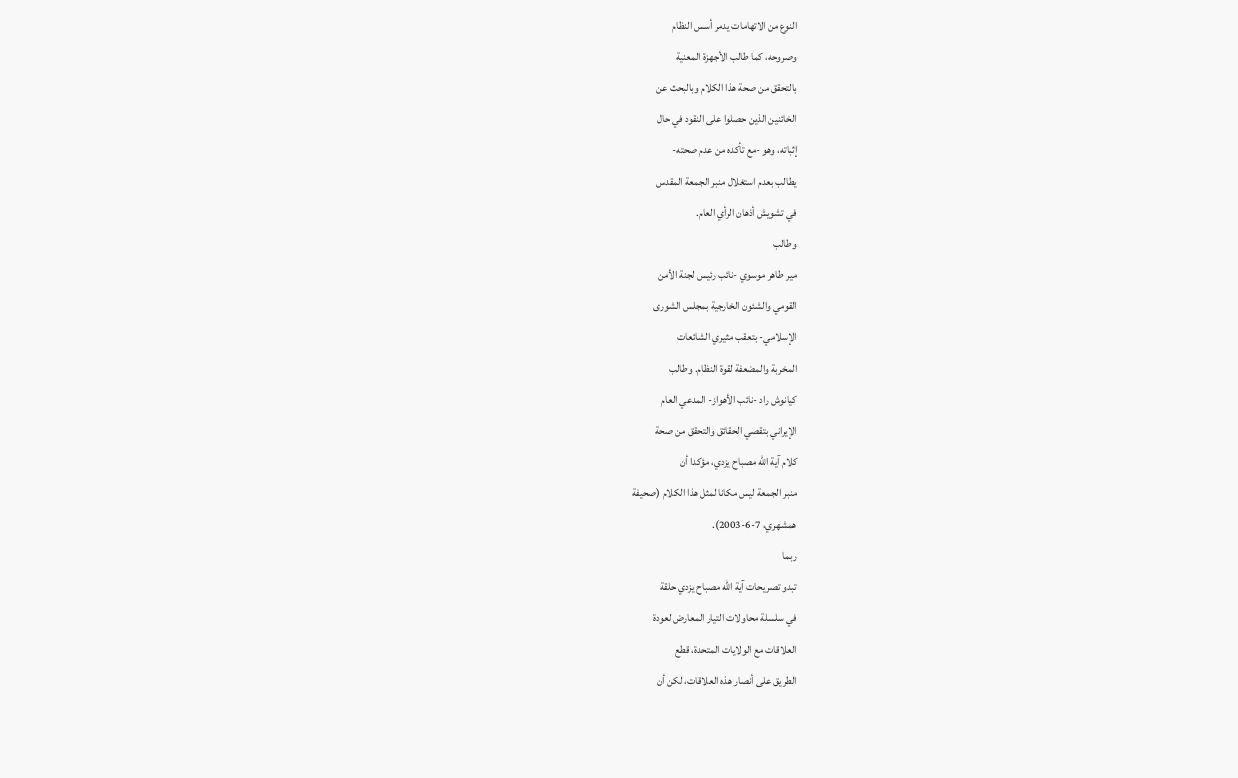النوع من الاتهامات يدمر أسس النظام
وصروحه، كما طالب الأجهزة المعنية
بالتحقق من صحة هذا الكلام وبالبحث عن
الخائنين الذين حصلوا على النقود في حال
إثباته، وهو -مع تأكده من عدم صحته-
يطالب بعدم استغلال منبر الجمعة المقدس
في تشويش أذهان الرأي العام.
وطالب
مير طاهر موسوي -نائب رئيس لجنة الأمن
القومي والشئون الخارجية بمجلس الشورى
الإسلامي- بتعقب مثيري الشائعات
المخربة والمضعفة لقوة النظام. وطالب
كيانوش راد -نائب الأهواز- المدعي العام
الإيراني بتقصي الحقائق والتحقق من صحة
كلام آية الله مصباح يزدي، مؤكدا أن
منبر الجمعة ليس مكانا لمثل هذا الكلام (صحيفة
همشهري، 7-6-2003).
ربما
تبدو تصريحات آية الله مصباح يزدي حلقة
في سلسلة محاولات التيار المعارض لعودة
العلاقات مع الولايات المتحدة، قطع
الطريق على أنصار هذه العلاقات، لكن أن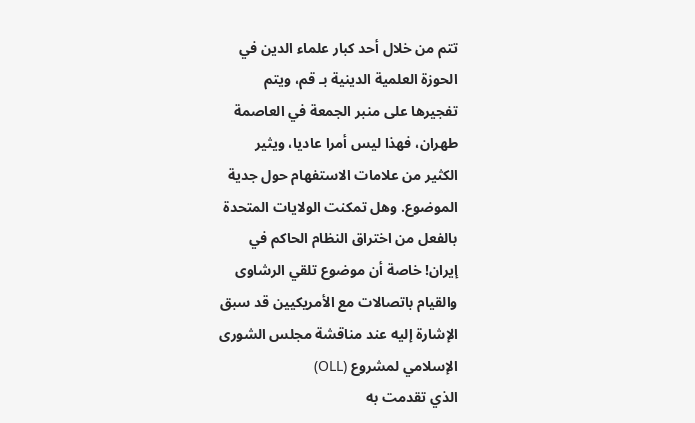تتم من خلال أحد كبار علماء الدين في
الحوزة العلمية الدينية بـ قم، ويتم
تفجيرها على منبر الجمعة في العاصمة
طهران، فهذا ليس أمرا عاديا، ويثير
الكثير من علامات الاستفهام حول جدية
الموضوع. وهل تمكنت الولايات المتحدة
بالفعل من اختراق النظام الحاكم في
إيران! خاصة أن موضوع تلقي الرشاوى
والقيام باتصالات مع الأمريكيين قد سبق
الإشارة إليه عند مناقشة مجلس الشورى
الإسلامي لمشروع (OLL)
الذي تقدمت به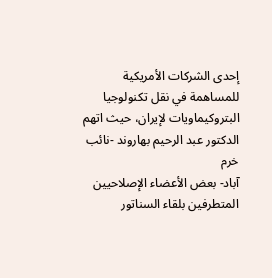إحدى الشركات الأمريكية
للمساهمة في نقل تكنولوجيا
البتروكيماويات لإيران، حيث اتهم
الدكتور عبد الرحيم بهاروند -نائب خرم
آباد- بعض الأعضاء الإصلاحيين
المتطرفين بلقاء السناتور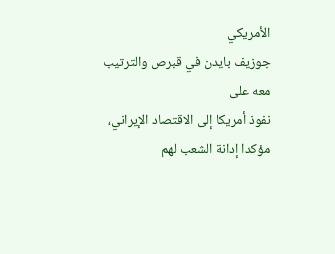الأمريكي
جوزيف بايدن في قبرص والترتيب معه على
نفوذ أمريكا إلى الاقتصاد الإيراني،
مؤكدا إدانة الشعب لهم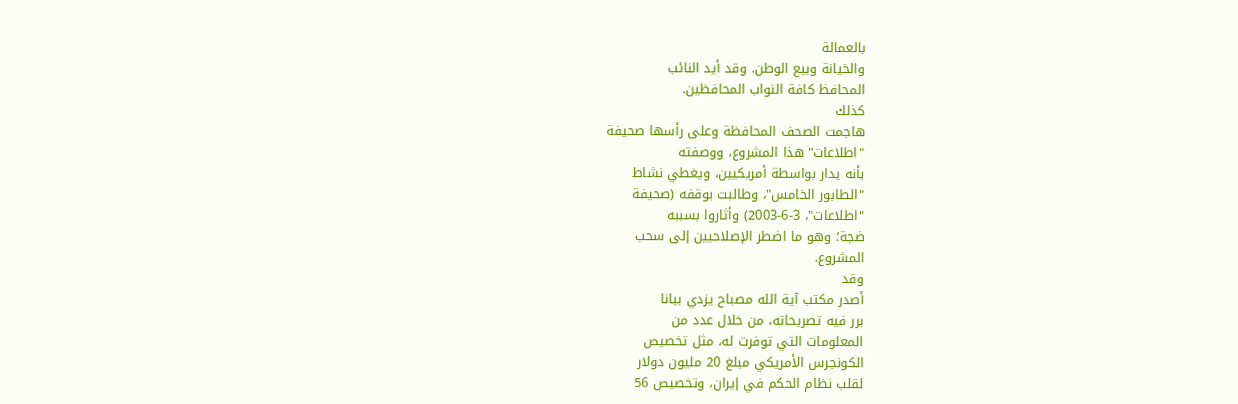بالعمالة
والخيانة وبيع الوطن. وقد أيد النائب
المحافظ كافة النواب المحافظين.
كذلك
هاجمت الصحف المحافظة وعلى رأسها صحيفة
"اطلاعات" هذا المشروع، ووصفته
بأنه يدار بواسطة أمريكيين، ويغطي نشاط
"الطابور الخامس"، وطالبت بوقفه (صحيفة
"اطلاعات"، 3-6-2003) وأثاروا بسببه
ضجة؛ وهو ما اضطر الإصلاحيين إلى سحب
المشروع.
وقد
أصدر مكتب آية الله مصباح يزدي بيانا
برر فيه تصريحاته، من خلال عدد من
المعلومات التي توفرت له، مثل تخصيص
الكونجرس الأمريكي مبلغ 20 مليون دولار
لقلب نظام الحكم في إيران، وتخصيص 56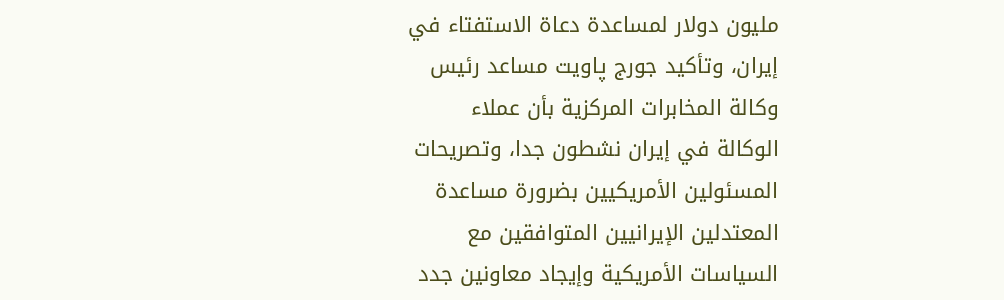مليون دولار لمساعدة دعاة الاستفتاء في
إيران، وتأكيد جورج پاويت مساعد رئيس
وكالة المخابرات المركزية بأن عملاء
الوكالة في إيران نشطون جدا، وتصريحات
المسئولين الأمريكيين بضرورة مساعدة
المعتدلين الإيرانيين المتوافقين مع
السياسات الأمريكية وإيجاد معاونين جدد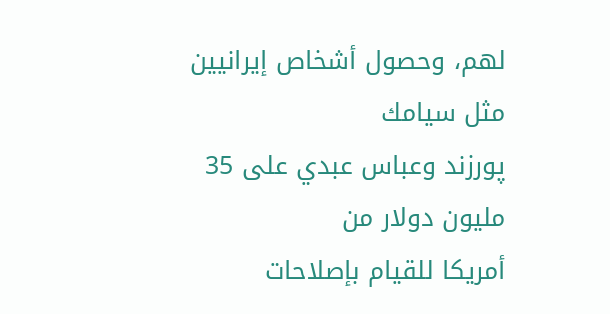لهم، وحصول أشخاص إيرانيين مثل سيامك
پورزند وعباس عبدي على 35 مليون دولار من
أمريكا للقيام بإصلاحات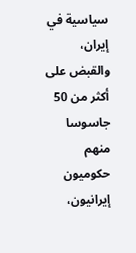سياسية في
إيران، والقبض على أكثر من 50 جاسوسا
منهم حكوميون إيرانيون،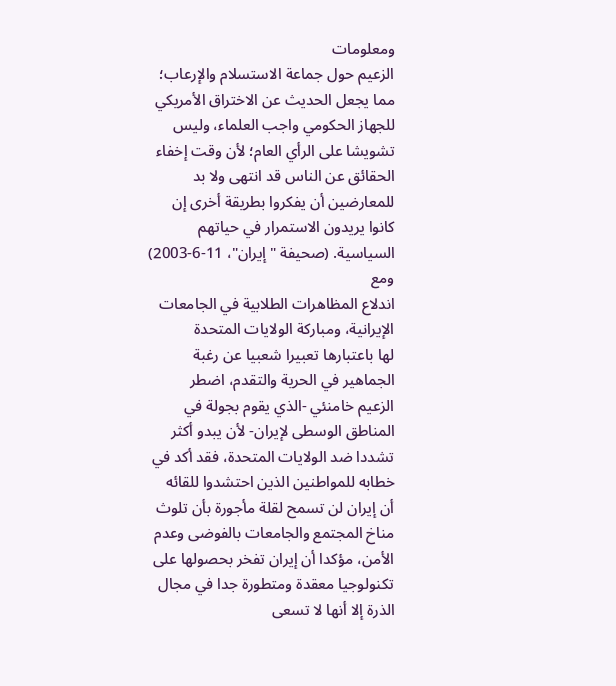ومعلومات
الزعيم حول جماعة الاستسلام والإرعاب؛
مما يجعل الحديث عن الاختراق الأمريكي
للجهاز الحكومي واجب العلماء، وليس
تشويشا على الرأي العام؛ لأن وقت إخفاء
الحقائق عن الناس قد انتهى ولا بد
للمعارضين أن يفكروا بطريقة أخرى إن
كانوا يريدون الاستمرار في حياتهم
السياسية. (صحيفة "إيران"، 11-6-2003)
ومع
اندلاع المظاهرات الطلابية في الجامعات
الإيرانية، ومباركة الولايات المتحدة
لها باعتبارها تعبيرا شعبيا عن رغبة
الجماهير في الحرية والتقدم، اضطر
الزعيم خامنئي -الذي يقوم بجولة في
المناطق الوسطى لإيران- لأن يبدو أكثر
تشددا ضد الولايات المتحدة، فقد أكد في
خطابه للمواطنين الذين احتشدوا للقائه
أن إيران لن تسمح لقلة مأجورة بأن تلوث
مناخ المجتمع والجامعات بالفوضى وعدم
الأمن، مؤكدا أن إيران تفخر بحصولها على
تكنولوجيا معقدة ومتطورة جدا في مجال
الذرة إلا أنها لا تسعى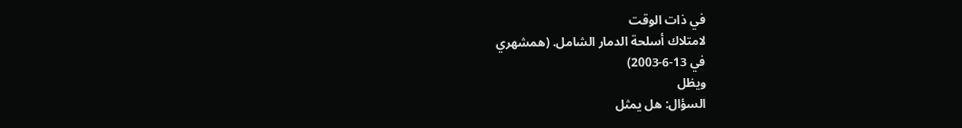في ذات الوقت
لامتلاك أسلحة الدمار الشامل. (همشهري
في 13-6-2003)
ويظل
السؤال: هل يمثل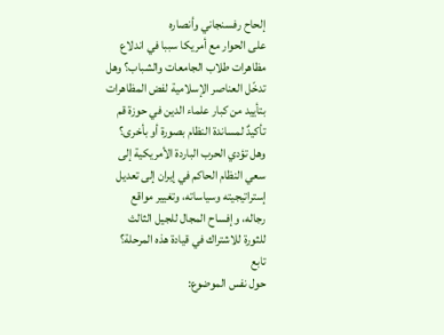إلحاح رفسنجاني وأنصاره
على الحوار مع أمريكا سببا في اندلاع
مظاهرات طلاب الجامعات والشباب؟ وهل
تدخّل العناصر الإسلامية لفض المظاهرات
بتأييد من كبار علماء الدين في حوزة قم
تأكيدٌ لمساندة النظام بصورة أو بأخرى؟
وهل تؤدي الحرب الباردة الأمريكية إلى
سعي النظام الحاكم في إيران إلى تعديل
إستراتيجيته وسياساته، وتغيير مواقع
رجاله، وإفساح المجال للجيل الثالث
للثورة للاشتراك في قيادة هذه المرحلة؟
تابع
حول نفس الموضوع: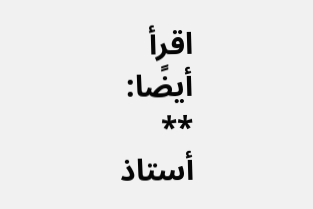اقرأ
أيضًا:
**
أستاذ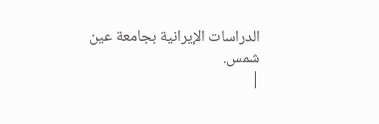الدراسات الإيرانية بجامعة عين
شمس.
|